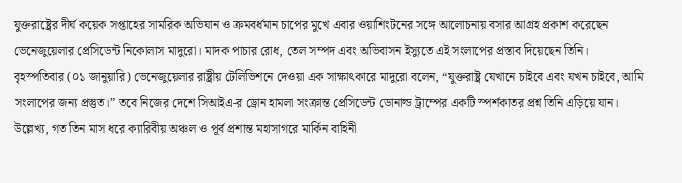যুক্তরাষ্ট্রের দীর্ঘ কয়েক সপ্তাহের সামরিক অভিযান ও ক্রমবর্ধমান চাপের মুখে এবার ওয়াশিংটনের সঙ্গে আলোচনায় বসার আগ্রহ প্রকাশ করেছেন ভেনেজুয়েলার প্রেসিডেন্ট নিকোলাস মাদুরো। মাদক পাচার রোধ, তেল সম্পদ এবং অভিবাসন ইস্যুতে এই সংলাপের প্রস্তাব দিয়েছেন তিনি।
বৃহস্পতিবার (০১ জানুয়ারি) ভেনেজুয়েলার রাষ্ট্রীয় টেলিভিশনে দেওয়া এক সাক্ষাৎকারে মাদুরো বলেন, “যুক্তরাষ্ট্র যেখানে চাইবে এবং যখন চাইবে, আমি সংলাপের জন্য প্রস্তুত।” তবে নিজের দেশে সিআইএ-র ড্রোন হামলা সংক্রান্ত প্রেসিডেন্ট ডোনাল্ড ট্রাম্পের একটি স্পর্শকাতর প্রশ্ন তিনি এড়িয়ে যান।
উল্লেখ্য, গত তিন মাস ধরে ক্যারিবীয় অঞ্চল ও পূর্ব প্রশান্ত মহাসাগরে মার্কিন বাহিনী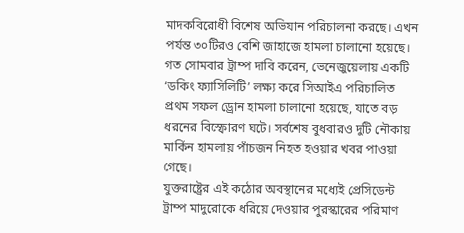মাদকবিরোধী বিশেষ অভিযান পরিচালনা করছে। এখন পর্যন্ত ৩০টিরও বেশি জাহাজে হামলা চালানো হয়েছে। গত সোমবার ট্রাম্প দাবি করেন, ভেনেজুয়েলায় একটি ‘ডকিং ফ্যাসিলিটি’ লক্ষ্য করে সিআইএ পরিচালিত প্রথম সফল ড্রোন হামলা চালানো হয়েছে, যাতে বড় ধরনের বিস্ফোরণ ঘটে। সর্বশেষ বুধবারও দুটি নৌকায় মার্কিন হামলায় পাঁচজন নিহত হওয়ার খবর পাওয়া গেছে।
যুক্তরাষ্ট্রের এই কঠোর অবস্থানের মধ্যেই প্রেসিডেন্ট ট্রাম্প মাদুরোকে ধরিয়ে দেওয়ার পুরস্কারের পরিমাণ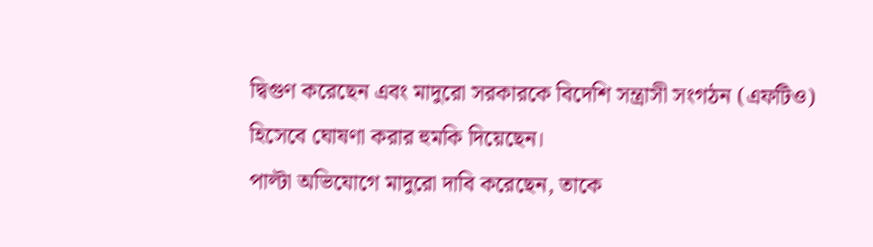দ্বিগুণ করেছেন এবং মাদুরো সরকারকে বিদেশি সন্ত্রাসী সংগঠন (এফটিও) হিসেবে ঘোষণা করার হুমকি দিয়েছেন।
পাল্টা অভিযোগে মাদুরো দাবি করেছেন, তাকে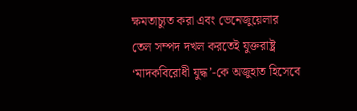ক্ষমতাচ্যুত করা এবং ভেনেজুয়েলার তেল সম্পদ দখল করতেই যুক্তরাষ্ট্র ‘মাদকবিরোধী যুদ্ধ’-কে অজুহাত হিসেবে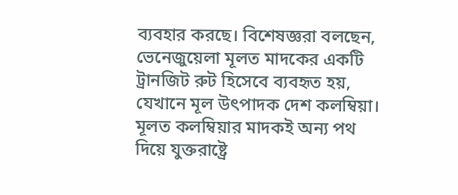ব্যবহার করছে। বিশেষজ্ঞরা বলছেন, ভেনেজুয়েলা মূলত মাদকের একটি ট্রানজিট রুট হিসেবে ব্যবহৃত হয়, যেখানে মূল উৎপাদক দেশ কলম্বিয়া। মূলত কলম্বিয়ার মাদকই অন্য পথ দিয়ে যুক্তরাষ্ট্রে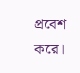প্রবেশ করে।